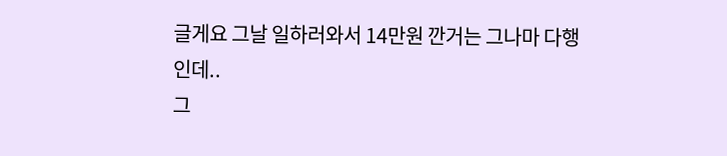글게요 그날 일하러와서 14만원 깐거는 그나마 다행인데..
그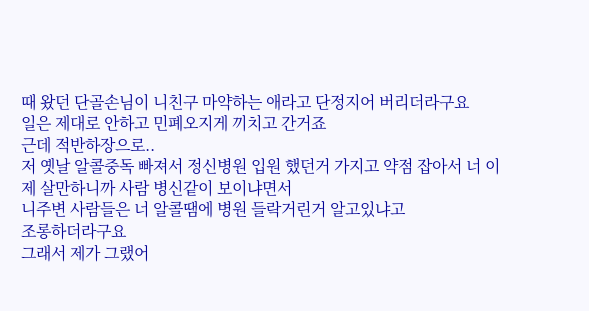때 왔던 단골손님이 니친구 마약하는 애라고 단정지어 버리더라구요
일은 제대로 안하고 민폐오지게 끼치고 간거죠
근데 적반하장으로..
저 옛날 알콜중독 빠져서 정신병원 입원 했던거 가지고 약점 잡아서 너 이제 살만하니까 사람 병신같이 보이냐면서
니주변 사람들은 너 알콜땜에 병원 들락거린거 알고있냐고
조롱하더라구요
그래서 제가 그랬어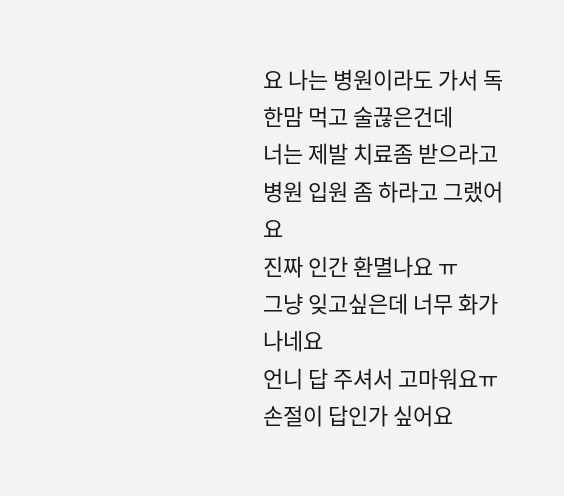요 나는 병원이라도 가서 독한맘 먹고 술끊은건데
너는 제발 치료좀 받으라고 병원 입원 좀 하라고 그랬어요
진짜 인간 환멸나요 ㅠ
그냥 잊고싶은데 너무 화가 나네요
언니 답 주셔서 고마워요ㅠ 손절이 답인가 싶어요